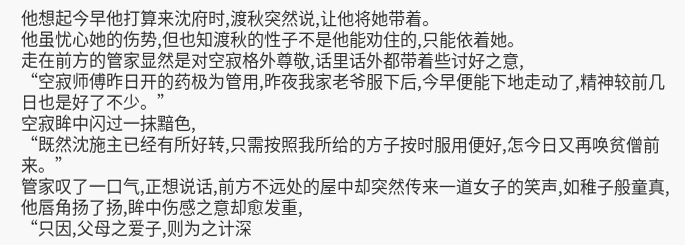他想起今早他打算来沈府时,渡秋突然说,让他将她带着。
他虽忧心她的伤势,但也知渡秋的性子不是他能劝住的,只能依着她。
走在前方的管家显然是对空寂格外尊敬,话里话外都带着些讨好之意,
“空寂师傅昨日开的药极为管用,昨夜我家老爷服下后,今早便能下地走动了,精神较前几日也是好了不少。”
空寂眸中闪过一抹黯色,
“既然沈施主已经有所好转,只需按照我所给的方子按时服用便好,怎今日又再唤贫僧前来。”
管家叹了一口气,正想说话,前方不远处的屋中却突然传来一道女子的笑声,如稚子般童真,他唇角扬了扬,眸中伤感之意却愈发重,
“只因,父母之爱子,则为之计深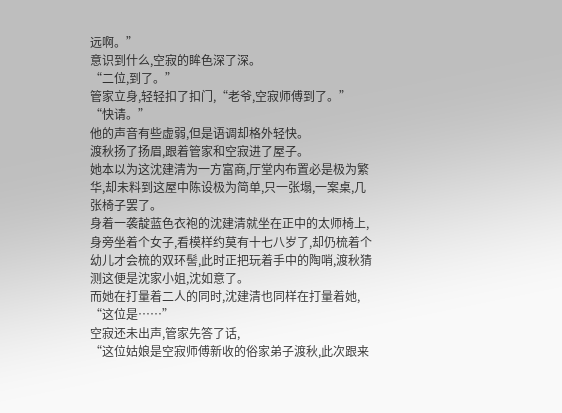远啊。”
意识到什么,空寂的眸色深了深。
“二位,到了。”
管家立身,轻轻扣了扣门,“老爷,空寂师傅到了。”
“快请。”
他的声音有些虚弱,但是语调却格外轻快。
渡秋扬了扬眉,跟着管家和空寂进了屋子。
她本以为这沈建清为一方富商,厅堂内布置必是极为繁华,却未料到这屋中陈设极为简单,只一张塌,一案桌,几张椅子罢了。
身着一袭靛蓝色衣袍的沈建清就坐在正中的太师椅上,身旁坐着个女子,看模样约莫有十七八岁了,却仍梳着个幼儿才会梳的双环髻,此时正把玩着手中的陶哨,渡秋猜测这便是沈家小姐,沈如意了。
而她在打量着二人的同时,沈建清也同样在打量着她,
“这位是……”
空寂还未出声,管家先答了话,
“这位姑娘是空寂师傅新收的俗家弟子渡秋,此次跟来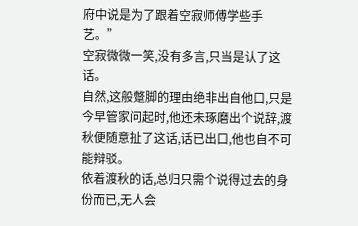府中说是为了跟着空寂师傅学些手艺。”
空寂微微一笑,没有多言,只当是认了这话。
自然,这般蹩脚的理由绝非出自他口,只是今早管家问起时,他还未琢磨出个说辞,渡秋便随意扯了这话,话已出口,他也自不可能辩驳。
依着渡秋的话,总归只需个说得过去的身份而已,无人会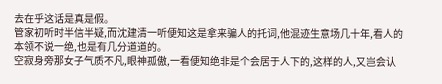去在乎这话是真是假。
管家初听时半信半疑,而沈建清一听便知这是拿来骗人的托词,他混迹生意场几十年,看人的本领不说一绝,也是有几分道道的。
空寂身旁那女子气质不凡,眼神孤傲,一看便知绝非是个会居于人下的,这样的人,又岂会认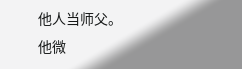他人当师父。
他微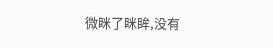微眯了眯眸,没有